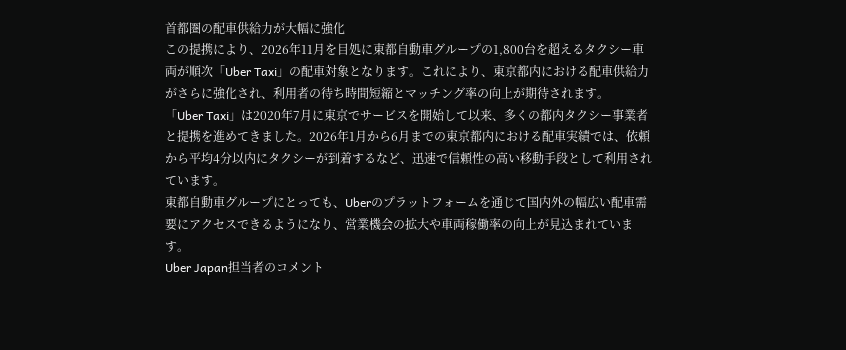首都圏の配車供給力が大幅に強化
この提携により、2026年11月を目処に東都自動車グループの1,800台を超えるタクシー車両が順次「Uber Taxi」の配車対象となります。これにより、東京都内における配車供給力がさらに強化され、利用者の待ち時間短縮とマッチング率の向上が期待されます。
「Uber Taxi」は2020年7月に東京でサービスを開始して以来、多くの都内タクシー事業者と提携を進めてきました。2026年1月から6月までの東京都内における配車実績では、依頼から平均4分以内にタクシーが到着するなど、迅速で信頼性の高い移動手段として利用されています。
東都自動車グループにとっても、Uberのプラットフォームを通じて国内外の幅広い配車需要にアクセスできるようになり、営業機会の拡大や車両稼働率の向上が見込まれています。
Uber Japan担当者のコメント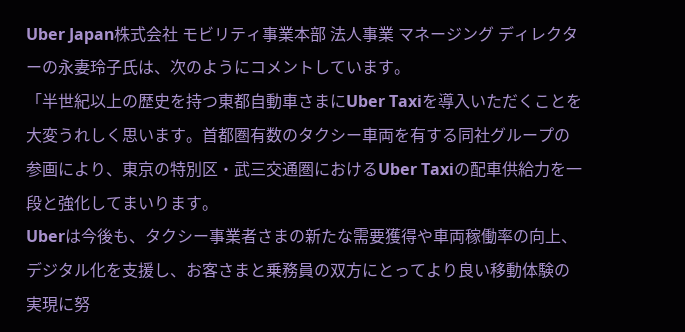Uber Japan株式会社 モビリティ事業本部 法人事業 マネージング ディレクターの永妻玲子氏は、次のようにコメントしています。
「半世紀以上の歴史を持つ東都自動車さまにUber Taxiを導入いただくことを大変うれしく思います。首都圏有数のタクシー車両を有する同社グループの参画により、東京の特別区・武三交通圏におけるUber Taxiの配車供給力を一段と強化してまいります。
Uberは今後も、タクシー事業者さまの新たな需要獲得や車両稼働率の向上、デジタル化を支援し、お客さまと乗務員の双方にとってより良い移動体験の実現に努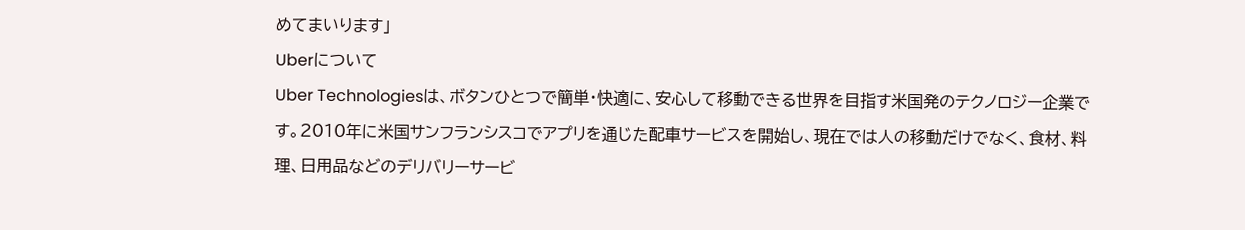めてまいります」
Uberについて
Uber Technologiesは、ボタンひとつで簡単・快適に、安心して移動できる世界を目指す米国発のテクノロジー企業です。2010年に米国サンフランシスコでアプリを通じた配車サービスを開始し、現在では人の移動だけでなく、食材、料理、日用品などのデリバリーサービ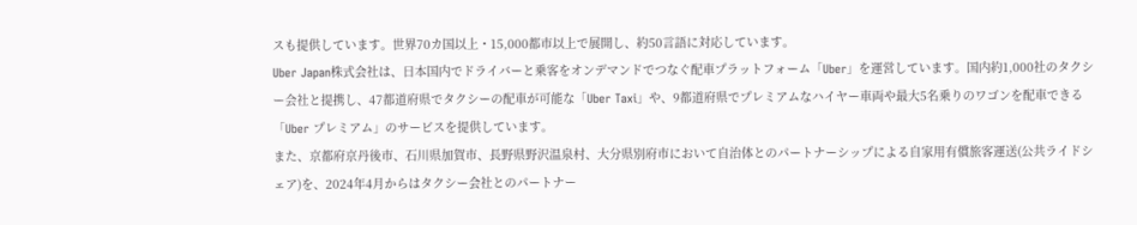スも提供しています。世界70カ国以上・15,000都市以上で展開し、約50言語に対応しています。
Uber Japan株式会社は、日本国内でドライバーと乗客をオンデマンドでつなぐ配車プラットフォーム「Uber」を運営しています。国内約1,000社のタクシー会社と提携し、47都道府県でタクシーの配車が可能な「Uber Taxi」や、9都道府県でプレミアムなハイヤー車両や最大5名乗りのワゴンを配車できる「Uber プレミアム」のサービスを提供しています。
また、京都府京丹後市、石川県加賀市、長野県野沢温泉村、大分県別府市において自治体とのパートナーシップによる自家用有償旅客運送(公共ライドシェア)を、2024年4月からはタクシー会社とのパートナー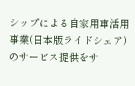シップによる自家用車活用事業(日本版ライドシェア)のサービス提供をサ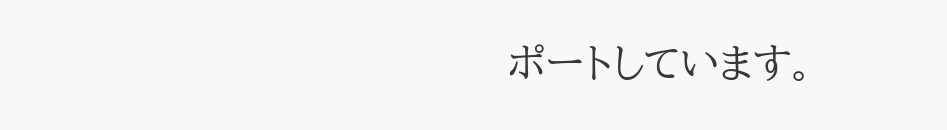ポートしています。